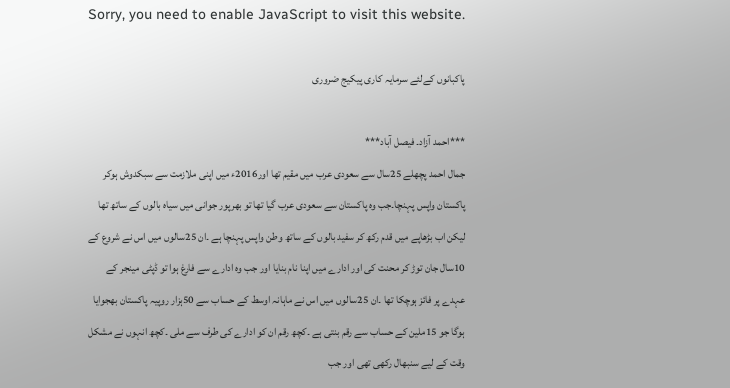Sorry, you need to enable JavaScript to visit this website.

پاکبانوں کےلئے سرمایہ کاری پیکیج ضروری

***احمد آزاد۔ فیصل آباد***
جمال احمد پچھلے 25سال سے سعودی عرب میں مقیم تھا اور2016ء میں اپنی ملازمت سے سبکدوش ہوکر پاکستان واپس پہنچا۔جب وہ پاکستان سے سعودی عرب گیا تھا تو بھرپور جوانی میں سیاہ بالوں کے ساتھ تھا لیکن اب بڑھاپے میں قدم رکھ کر سفید بالوں کے ساتھ وطن واپس پہنچا ہے ۔ان 25سالوں میں اس نے شروع کے 10سال جان توڑ کر محنت کی اور ادارے میں اپنا نام بنایا اور جب وہ ادارے سے فارغ ہوا تو ڈپٹی مینجر کے عہدے پر فائز ہوچکا تھا ۔ان 25سالوں میں اس نے ماہانہ اوسط کے حساب سے 50ہزار روپیہ پاکستان بھجوایا ہوگا جو 15ملین کے حساب سے رقم بنتی ہے ۔کچھ رقم ان کو ادارے کی طرف سے ملی ۔کچھ انہوں نے مشکل وقت کے لیے سنبھال رکھی تھی اور جب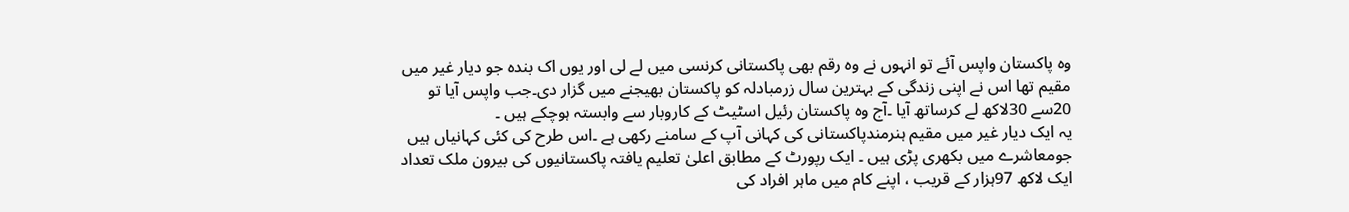وہ پاکستان واپس آئے تو انہوں نے وہ رقم بھی پاکستانی کرنسی میں لے لی اور یوں اک بندہ جو دیار غیر میں مقیم تھا اس نے اپنی زندگی کے بہترین سال زرمبادلہ کو پاکستان بھیجنے میں گزار دی۔جب واپس آیا تو 20سے 30لاکھ لے کرساتھ آیا ۔آج وہ پاکستان رئیل اسٹیٹ کے کاروبار سے وابستہ ہوچکے ہیں ۔
یہ ایک دیار غیر میں مقیم ہنرمندپاکستانی کی کہانی آپ کے سامنے رکھی ہے ۔اس طرح کی کئی کہانیاں ہیں جومعاشرے میں بکھری پڑی ہیں ۔ ایک رپورٹ کے مطابق اعلیٰ تعلیم یافتہ پاکستانیوں کی بیرون ملک تعداد  ایک لاکھ 97ہزار کے قریب ، اپنے کام میں ماہر افراد کی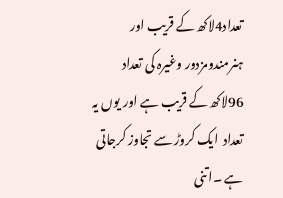تعداد4لاکھ کے قریب اور ہنرمندومزدور وغیرہ کی تعداد 96لاکھ کے قریب ہے اور یوں یہ تعداد  ایک کروڑ سے تجاوز کرجاتی ہے ۔اتنی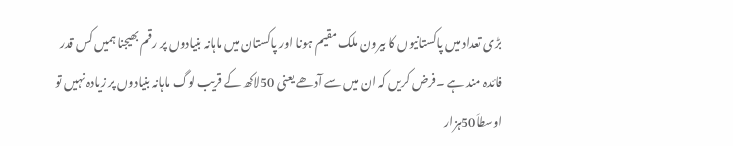بڑی تعداد میں پاکستانیوں کا بیرون ملک مقیم ہونا اور پاکستان میں ماہانہ بنیادوں پر رقم بھیجنا ہمیں کس قدر فائدہ مند ہے ۔فرض کریں کہ ان میں سے آدھے یعنی 50لاکھ کے قریب لوگ ماہانہ بنیادوں پر زیادہ نہیں تو اوسطاَ50ہزار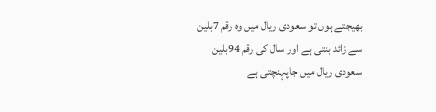بھیجتے ہوں تو سعودی ریال میں وہ رقم 7بلین سے زائد بنتی ہے اور سال کی رقم 94بلین سعودی ریال میں جاپہنچتی ہے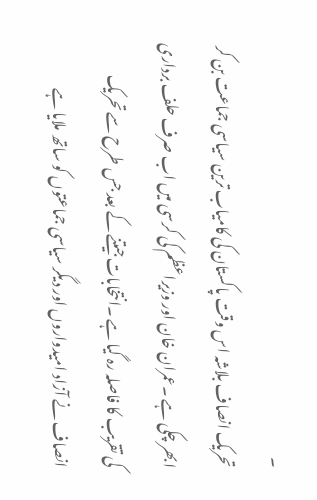۔
تحریک انصاف بلاشہ اس وقت پاکستان کی کامیاب ترین سیاسی جماعت بن کر ابھر چکی ہے ۔عمران خان اور وزیراعظم کی کرسی میں اب صرف حلف برداری کی تقریب کا فاصلہ رہ گیا ہے ۔انتخابات جیتنے کے بعد جس طرح سے تحریک انصاف نے آزاد امیدواروں اور دیگر سیاسی جماعتوں کو ساتھ ملایا ہے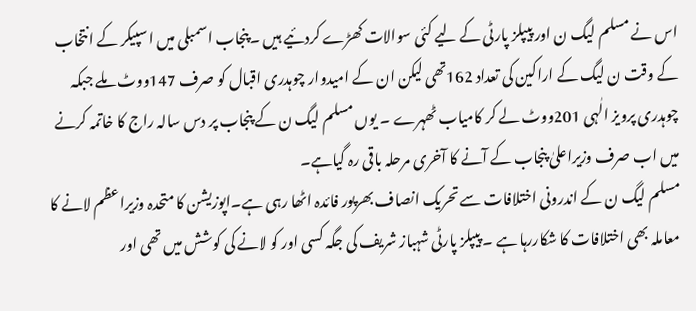اس نے مسلم لیگ ن اور پیپلز پارٹی کے لیے کئی سوالات کھڑے کردئیے ہیں ۔پنجاب اسمبلی میں اسپیکر کے انتخاب کے وقت ن لیگ کے اراکین کی تعداد 162تھی لیکن ان کے امیدوار چوہدری اقبال کو صرف 147ووٹ ملے جبکہ چوہدری پرویز الٰہی 201ووٹ لے کر کامیاب ٹھہرے ۔ یوں مسلم لیگ ن کے پنجاب پر دس سالہ راج کا خاتمہ کرنے میں اب صرف وزیراعلیٰ پنجاب کے آنے کا آخری مرحلہ باقی رہ گیاہے۔
مسلم لیگ ن کے اندرونی اختلافات سے تحریک انصاف بھرپور فائدہ اٹھا رہی ہے۔اپوزیشن کا متحدہ وزیراعظم لانے کا معاملہ بھی اختلافات کا شکاررہا ہے ۔ پیپلز پارٹی شہباز شریف کی جگہ کسی اور کو لانے کی کوشش میں تھی اور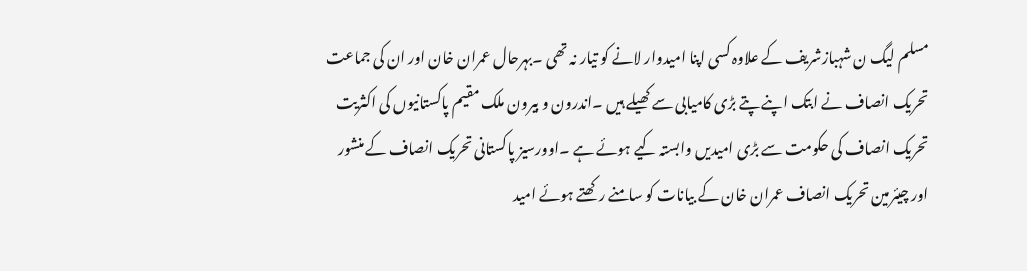مسلم لیگ ن شہبازشریف کے علاوہ کسی اپنا امیدوار لانے کو تیار نہ تھی ۔بہرحال عمران خان اور ان کی جماعت تحریک انصاف نے ابتک اپنے پتے بڑی کامیابی سے کھیلے ہیں ۔اندرون و بیرون ملک مقیم پاکستانیوں کی اکثریت تحریک انصاف کی حکومت سے بڑی امیدیں وابستہ کیے ہوئے ہے ۔اوورسیز پاکستانی تحریک انصاف کے منشور اور چیئرمین تحریک انصاف عمران خان کے بیانات کو سامنے رکھتے ہوئے امید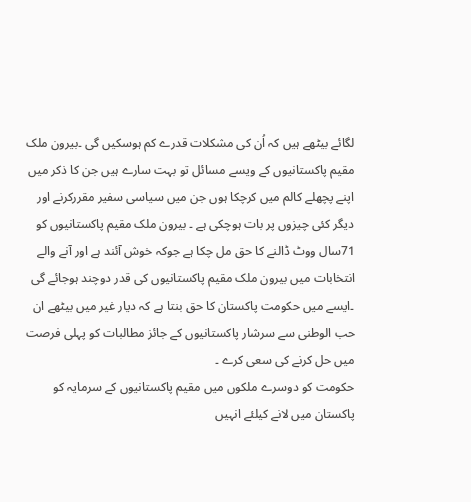لگائے بیٹھے ہیں کہ اُن کی مشکلات قدرے کم ہوسکیں گی ۔بیرون ملک مقیم پاکستانیوں کے ویسے مسائل تو بہت سارے ہیں جن کا ذکر میں اپنے پچھلے کالم میں کرچکا ہوں جن میں سیاسی سفیر مقررکرنے اور دیگر کئی چیزوں پر بات ہوچکی ہے ۔ بیرون ملک مقیم پاکستانیوں کو 71سال ووٹ ڈالنے کا حق مل چکا ہے جوکہ خوش آئند ہے اور آنے والے انتخابات میں بیرون ملک مقیم پاکستانیوں کی قدر دوچند ہوجائے گی ۔ایسے میں حکومت پاکستان کا حق بنتا ہے کہ دیار غیر میں بیٹھے ان حب الوطنی سے سرشار پاکستانیوں کے جائز مطالبات کو پہلی فرصت میں حل کرنے کی سعی کرے ۔
حکومت کو دوسرے ملکوں میں مقیم پاکستانیوں کے سرمایہ کو پاکستان میں لانے کیلئے انہیں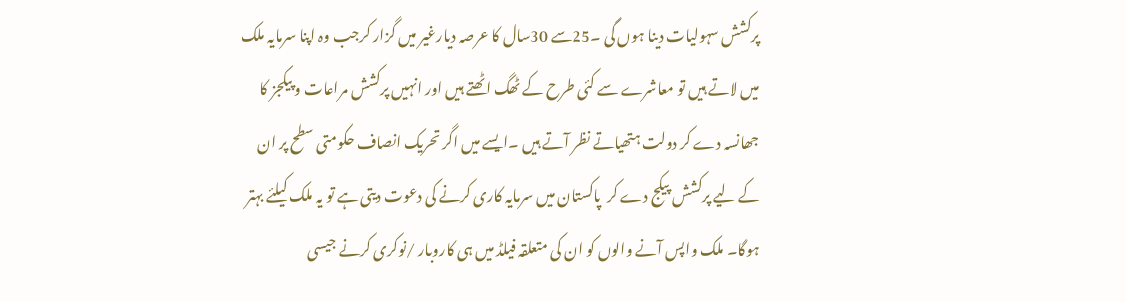پرکشش سہولیات دینا ہوں گی ۔25سے 30سال کا عرصہ دیارغیر میں گزار کرجب وہ اپنا سرمایہ ملک میں لاتے ہیں تو معاشرے سے کئی طرح کے ٹھگ اٹھتے ہیں اور انہیں پرکشش مراعات و پیکجز کا جھانسہ دے کر دولت ہتھیاتے نظر آتے ہیں ۔ایسے میں اگر تحریک انصاف حکومتی سطح پر ان کے لیے پرکشش پیکج دے کر  پاکستان میں سرمایہ کاری کرنے کی دعوت دیتی ہے تو یہ ملک کیلئے بہتر ہوگا۔ ملک واپس آنے والوں کو ان کی متعلقہ فیلڈ میں ہی کاروبار /نوکری کرنے جیسی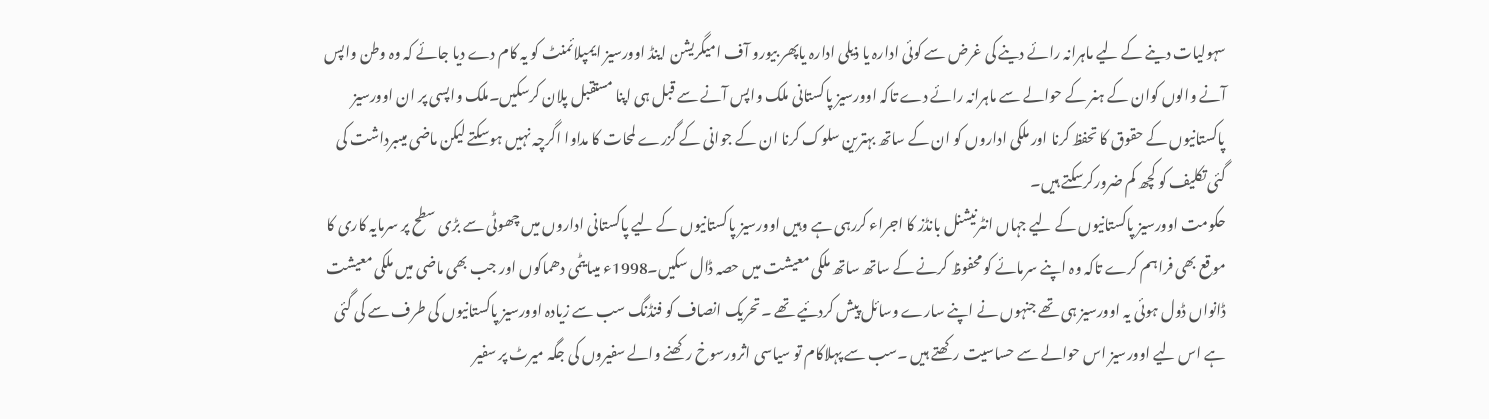سہولیات دینے کے لیے ماہرانہ رائے دینے کی غرض سے کوئی ادارہ یا ذیلی ادارہ یاپھر بیورو آف امیگریشن اینڈ اوورسیز ایمپلائمنٹ کو یہ کام دے دیا جائے کہ وہ وطن واپس آنے والوں کوان کے ہنر کے حوالے سے ماہرانہ رائے دے تاکہ اوورسیز پاکستانی ملک واپس آنے سے قبل ہی اپنا مستقبل پلان کرسکیں۔ملک واپسی پر ان اوورسیز پاکستانیوں کے حقوق کا تحفظ کرنا اور ملکی اداروں کو ان کے ساتھ بہترین سلوک کرنا ان کے جوانی کے گزرے لمحات کا مداوا اگرچہ نہیں ہوسکتے لیکن ماضی میںبرداشت کی گئی تکلیف کو کچھ کم ضرورکرسکتے ہیں۔
حکومت اوورسیز پاکستانیوں کے لیے جہاں انٹرنیشنل بانڈز کا اجراء کررہی ہے وہیں اوورسیز پاکستانیوں کے لیے پاکستانی اداروں میں چھوٹی سے بڑی سطح پر سرمایہ کاری کا موقع بھی فراہم کرے تاکہ وہ اپنے سرمائے کو محفوظ کرنے کے ساتھ ساتھ ملکی معیشت میں حصہ ڈال سکیں۔1998ء میںایٹمی دھماکوں اور جب بھی ماضی میں ملکی معیشت ڈانواں ڈول ہوئی یہ اوورسیز ہی تھے جنہوں نے اپنے سارے وسائل پیش کردئیے تھے ۔تحریک انصاف کو فنڈنگ سب سے زیادہ اوورسیز پاکستانیوں کی طرف سے کی گئی ہے اس لیے اوورسیز اس حوالے سے حساسیت رکھتے ہیں ۔سب سے پہلاکام تو سیاسی اثرورسوخ رکھنے والے سفیروں کی جگہ میرٹ پر سفیر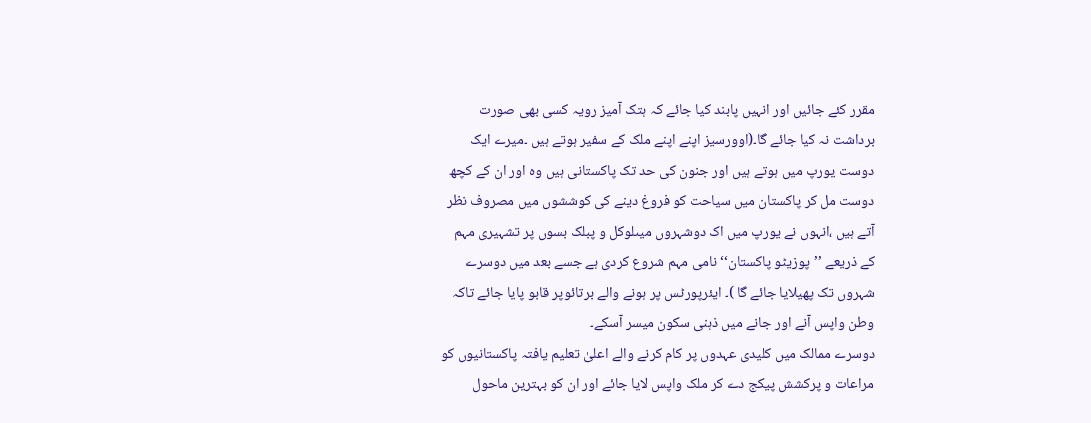مقرر کئے جائیں اور انہیں پابند کیا جائے کہ ہتک آمیز رویہ کسی بھی صورت برداشت نہ کیا جائے گا۔(اوورسیز اپنے اپنے ملک کے سفیر ہوتے ہیں ۔میرے ایک دوست یورپ میں ہوتے ہیں اور جنون کی حد تک پاکستانی ہیں وہ اور ان کے کچھ دوست مل کر پاکستان میں سیاحت کو فروغ دینے کی کوششوں میں مصروف نظر آتے ہیں ،انہوں نے یورپ میں اک دوشہروں میںلوکل و پبلک بسوں پر تشہیری مہم کے ذریعے ’’پوزیٹو پاکستان‘‘ نامی مہم شروع کردی ہے جسے بعد میں دوسرے شہروں تک پھیلایا جائے گا )۔ ایئرپورٹس پر ہونے والے برتائوپر قابو پایا جائے تاکہ وطن واپس آنے اور جانے میں ذہنی سکون میسر آسکے۔
دوسرے ممالک میں کلیدی عہدوں پر کام کرنے والے اعلیٰ تعلیم یافتہ پاکستانیوں کو مراعات و پرکشش پیکج دے کر ملک واپس لایا جائے اور ان کو بہترین ماحول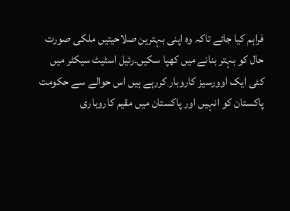فراہم کیا جائے تاکہ وہ اپنی بہترین صلاحیتیں ملکی صورت حال کو بہتر بنانے میں کھپا سکیں۔رئیل اسٹیٹ سیکٹر میں کئی ایک اوورسیز کاروبار کررہے ہیں اس حوالے سے حکومت پاکستان کو انہیں اور پاکستان میں مقیم کاروباری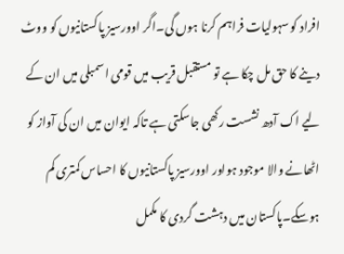افراد کو سہولیات فراہم کرنا ہوں گی۔اگر اوورسیز پاکستانیوں کو ووٹ دینے کا حق مل چکا ہے تو مستقبل قریب میں قومی اسمبلی میں ان کے لیے اک آدھ نشست رکھی جاسکتی ہے تاکہ ایوان میں ان کی آواز کو اٹھانے والا موجود ہواور اوورسیز پاکستانیوں کا احساس کمتری کم ہوسکے۔پاکستان میں دہشت گردی کا مکمل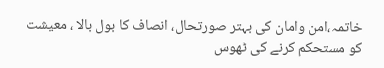خاتمہ،امن وامان کی بہتر صورتحال، انصاف کا بول بالا ، معیشت کو مستحکم کرنے کی ٹھوس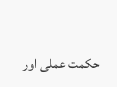حکمت عملی اور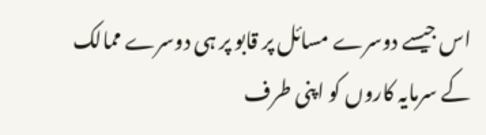اس جیسے دوسرے مسائل پر قابو پر ہی دوسرے ممالک کے سرمایہ کاروں کو اپنی طرف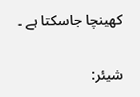کھینچا جاسکتا ہے ۔


شیئر: